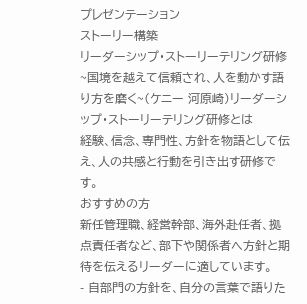プレゼンテーション
ストーリー構築
リーダーシップ・ストーリーテリング研修~国境を越えて信頼され、人を動かす語り方を磨く~(ケニー 河原崎)リーダーシップ・ストーリーテリング研修とは
経験、信念、専門性、方針を物語として伝え、人の共感と行動を引き出す研修です。
おすすめの方
新任管理職、経営幹部、海外赴任者、拠点責任者など、部下や関係者へ方針と期待を伝えるリーダーに適しています。
- 自部門の方針を、自分の言葉で語りた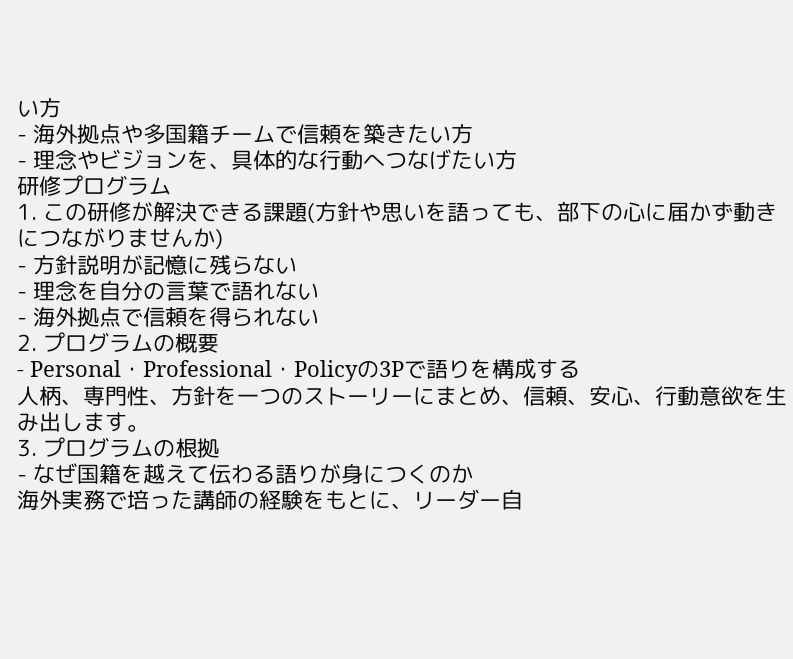い方
- 海外拠点や多国籍チームで信頼を築きたい方
- 理念やビジョンを、具体的な行動へつなげたい方
研修プログラム
1. この研修が解決できる課題(方針や思いを語っても、部下の心に届かず動きにつながりませんか)
- 方針説明が記憶に残らない
- 理念を自分の言葉で語れない
- 海外拠点で信頼を得られない
2. プログラムの概要
- Personal・Professional・Policyの3Pで語りを構成する
人柄、専門性、方針を一つのストーリーにまとめ、信頼、安心、行動意欲を生み出します。
3. プログラムの根拠
- なぜ国籍を越えて伝わる語りが身につくのか
海外実務で培った講師の経験をもとに、リーダー自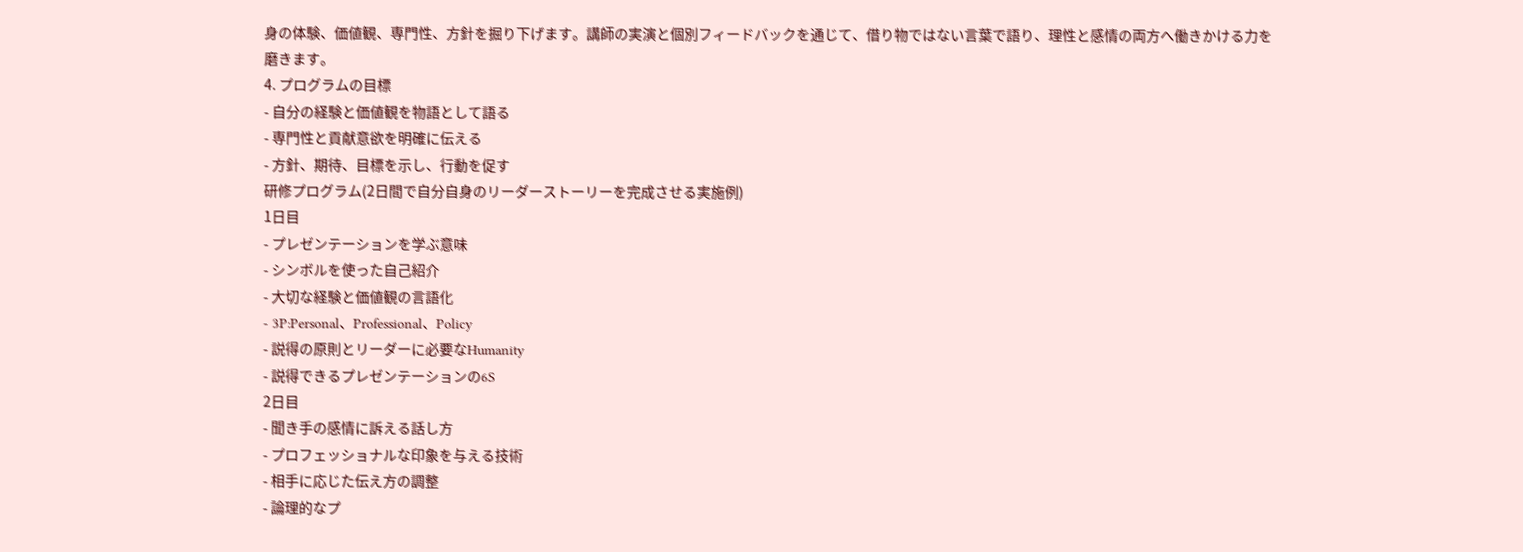身の体験、価値観、専門性、方針を掘り下げます。講師の実演と個別フィードバックを通じて、借り物ではない言葉で語り、理性と感情の両方へ働きかける力を磨きます。
4. プログラムの目標
- 自分の経験と価値観を物語として語る
- 専門性と貢献意欲を明確に伝える
- 方針、期待、目標を示し、行動を促す
研修プログラム(2日間で自分自身のリーダーストーリーを完成させる実施例)
1日目
- プレゼンテーションを学ぶ意味
- シンボルを使った自己紹介
- 大切な経験と価値観の言語化
- 3P:Personal、Professional、Policy
- 説得の原則とリーダーに必要なHumanity
- 説得できるプレゼンテーションの6S
2日目
- 聞き手の感情に訴える話し方
- プロフェッショナルな印象を与える技術
- 相手に応じた伝え方の調整
- 論理的なプ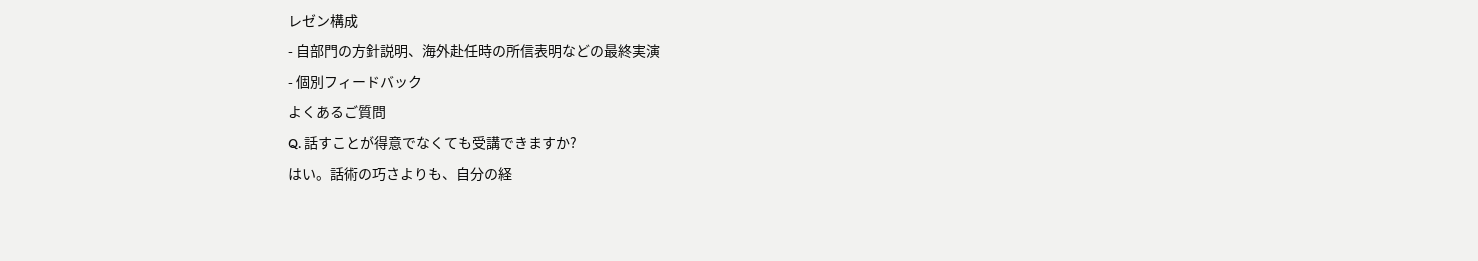レゼン構成
- 自部門の方針説明、海外赴任時の所信表明などの最終実演
- 個別フィードバック
よくあるご質問
Q. 話すことが得意でなくても受講できますか?
はい。話術の巧さよりも、自分の経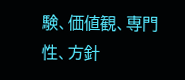験、価値観、専門性、方針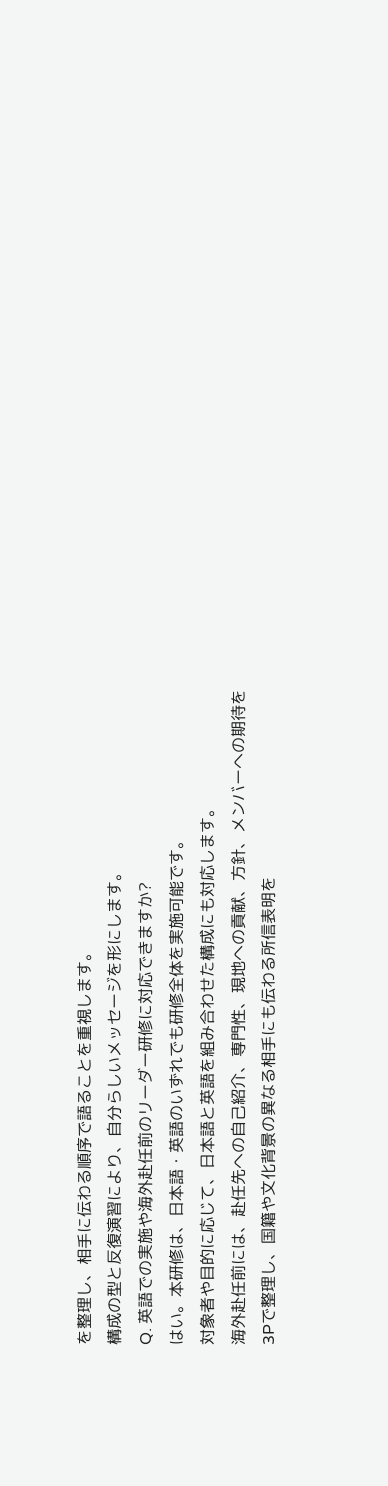を整理し、相手に伝わる順序で語ることを重視します。
構成の型と反復演習により、自分らしいメッセージを形にします。
Q. 英語での実施や海外赴任前のリーダー研修に対応できますか?
はい。本研修は、日本語・英語のいずれでも研修全体を実施可能です。
対象者や目的に応じて、日本語と英語を組み合わせた構成にも対応します。
海外赴任前には、赴任先への自己紹介、専門性、現地への貢献、方針、メンバーへの期待を3Pで整理し、国籍や文化背景の異なる相手にも伝わる所信表明を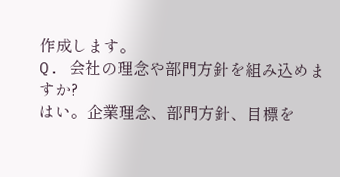作成します。
Q. 会社の理念や部門方針を組み込めますか?
はい。企業理念、部門方針、目標を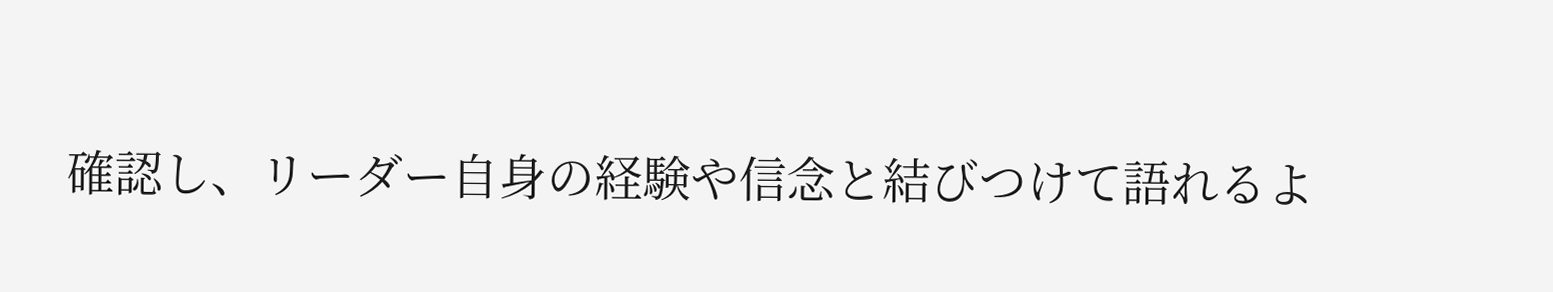確認し、リーダー自身の経験や信念と結びつけて語れるよ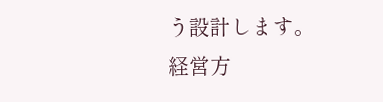う設計します。
経営方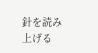針を読み上げる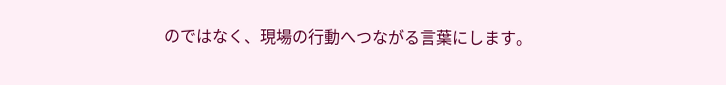のではなく、現場の行動へつながる言葉にします。